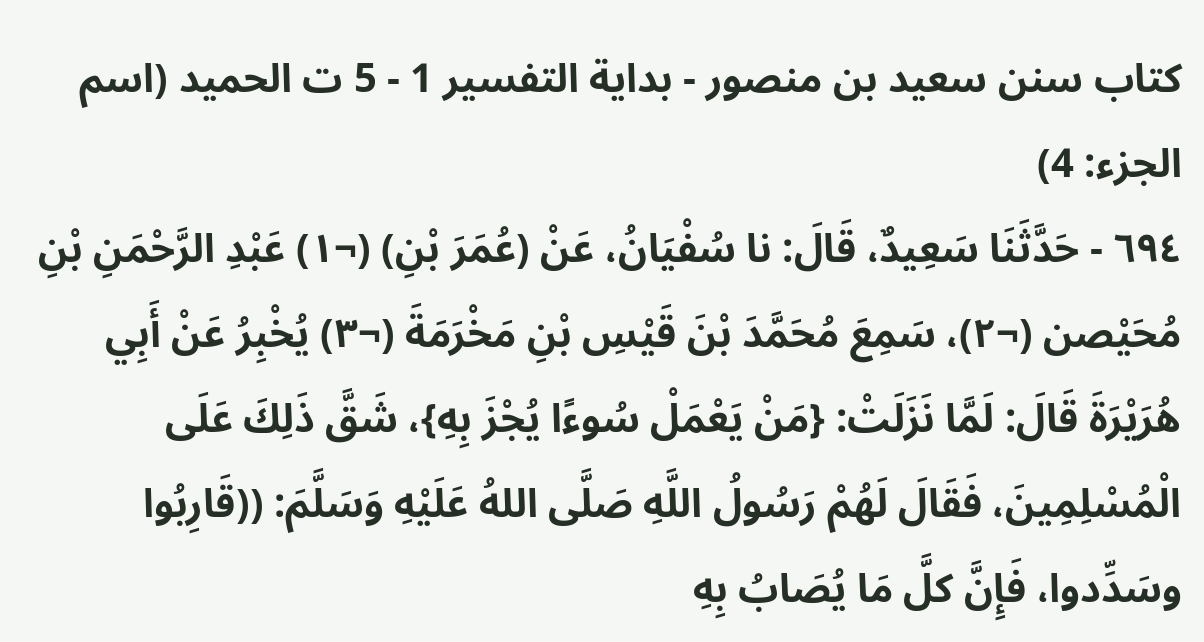كتاب سنن سعيد بن منصور - بداية التفسير 1 - 5 ت الحميد (اسم الجزء: 4)
٦٩٤ - حَدَّثَنَا سَعِيدٌ، قَالَ: نا سُفْيَانُ، عَنْ (عُمَرَ بْنِ) (¬١) عَبْدِ الرَّحْمَنِ بْنِ مُحَيْصن (¬٢)، سَمِعَ مُحَمَّدَ بْنَ قَيْسِ بْنِ مَخْرَمَةَ (¬٣) يُخْبِرُ عَنْ أَبِي هُرَيْرَةَ قَالَ: لَمَّا نَزَلَتْ: {مَنْ يَعْمَلْ سُوءًا يُجْزَ بِهِ}، شَقَّ ذَلِكَ عَلَى الْمُسْلِمِينَ، فَقَالَ لَهُمْ رَسُولُ اللَّهِ صَلَّى اللهُ عَلَيْهِ وَسَلَّمَ: ((قَارِبُوا وسَدِّدوا، فَإِنَّ كلَّ مَا يُصَابُ بِهِ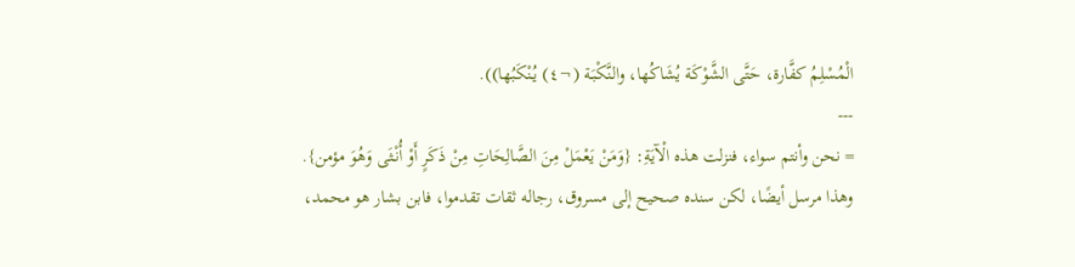الْمُسْلِمُ كفَّارة، حَتَّى الشَّوْكَة يُشَاكُها، والنَّكْبَة (¬٤) يُنْكَبُها)).
---
= نحن وأنتم سواء، فنزلت هذه الْآيَةِ: {وَمَنْ يَعْمَلْ مِنَ الصَّالِحَاتِ مِنْ ذَكَرٍ أَوْ أُنْثَى وَهُوَ مؤمن}.
وهذا مرسل أيضًا، لكن سنده صحيح إلى مسروق، رجاله ثقات تقدموا، فابن بشار هو محمد،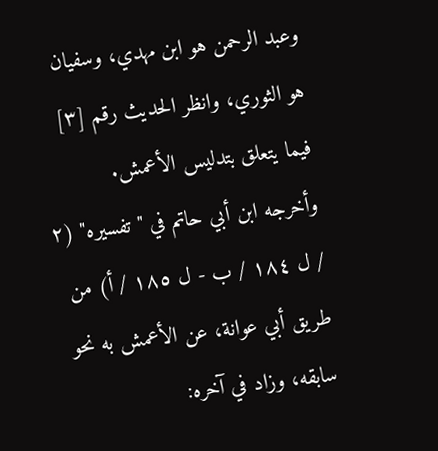وعبد الرحمن هو ابن مهدي، وسفيان هو الثوري، وانظر الحديث رقم [٣] فيما يتعلق بتدليس الأعمش.
وأخرجه ابن أبي حاتم في "تفسيره" (٢ / ل ١٨٤ / ب - ل ١٨٥ / أ) من طريق أبي عوانة، عن الأعمش به نحو سابقه، وزاد في آخره: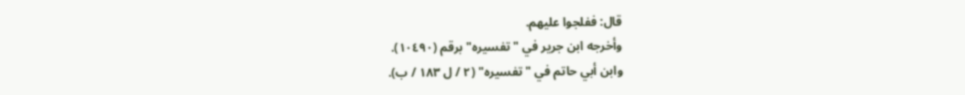قال: ففلجوا عليهم.
وأخرجه ابن جرير في "تفسيره" برقم (١٠٤٩٠).
وابن أبي حاتم في "تفسيره" (٢ / ل ١٨٣ / ب).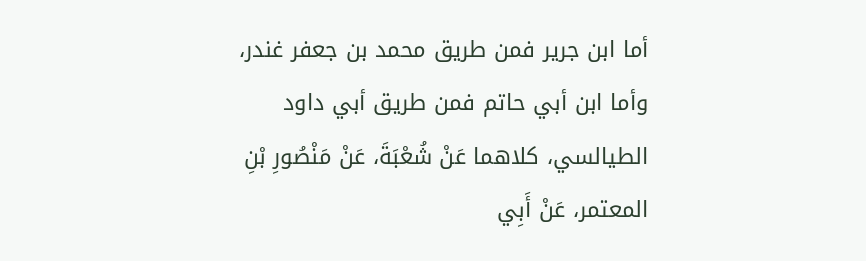أما ابن جرير فمن طريق محمد بن جعفر غندر، وأما ابن أبي حاتم فمن طريق أبي داود الطيالسي، كلاهما عَنْ شُعْبَةَ، عَنْ مَنْصُورِ بْنِ المعتمر، عَنْ أَبِي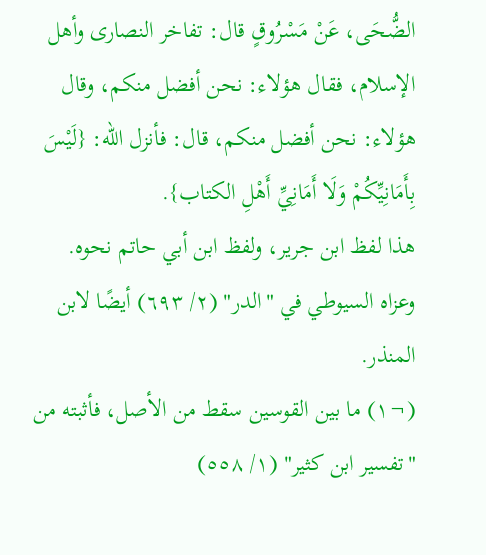الضُّحَى، عَنْ مَسْرُوقٍ قال: تفاخر النصارى وأهل الإسلام، فقال هؤلاء: نحن أفضل منكم، وقال هؤلاء: نحن أفضل منكم، قال: فأنزل الله: {لَيْسَ بِأَمَانِيِّكُمْ وَلَا أَمَانِيِّ أَهْلِ الكتاب}.
هذا لفظ ابن جرير، ولفظ ابن أبي حاتم نحوه.
وعزاه السيوطي في "الدر" (٢/ ٦٩٣) أيضًا لابن المنذر.
(¬١) ما بين القوسين سقط من الأصل، فأثبته من "تفسير ابن كثير" (١/ ٥٥٨)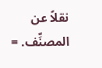نقلاً عن المصنِّف. =